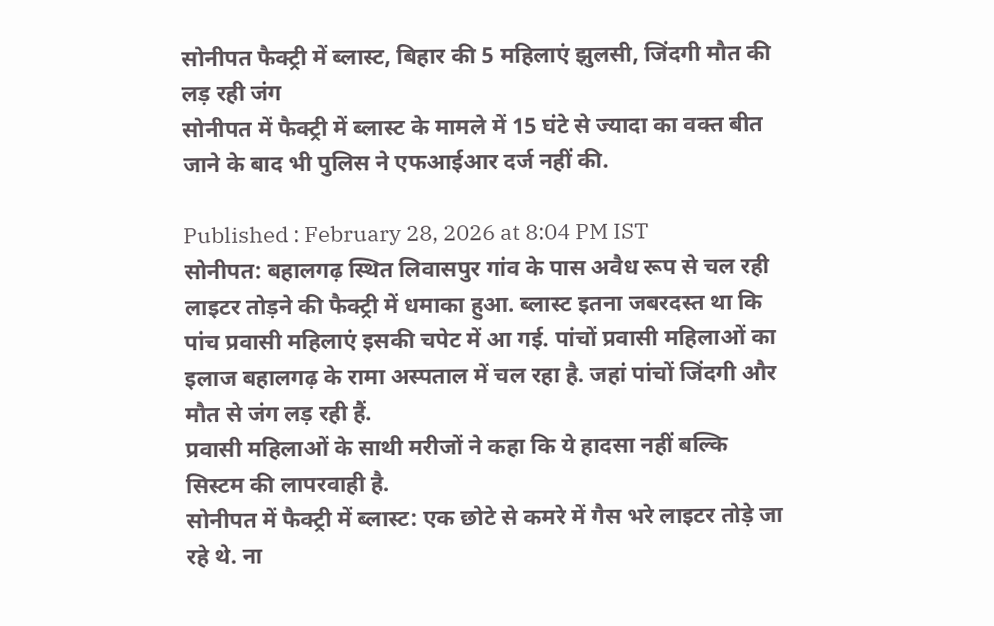सोनीपत फैक्ट्री में ब्लास्ट, बिहार की 5 महिलाएं झुलसी, जिंदगी मौत की लड़ रही जंग
सोनीपत में फैक्ट्री में ब्लास्ट के मामले में 15 घंटे से ज्यादा का वक्त बीत जाने के बाद भी पुलिस ने एफआईआर दर्ज नहीं की.

Published : February 28, 2026 at 8:04 PM IST
सोनीपत: बहालगढ़ स्थित लिवासपुर गांव के पास अवैध रूप से चल रही लाइटर तोड़ने की फैक्ट्री में धमाका हुआ. ब्लास्ट इतना जबरदस्त था कि पांच प्रवासी महिलाएं इसकी चपेट में आ गई. पांचों प्रवासी महिलाओं का इलाज बहालगढ़ के रामा अस्पताल में चल रहा है. जहां पांचों जिंदगी और मौत से जंग लड़ रही हैं.
प्रवासी महिलाओं के साथी मरीजों ने कहा कि ये हादसा नहीं बल्कि सिस्टम की लापरवाही है.
सोनीपत में फैक्ट्री में ब्लास्ट: एक छोटे से कमरे में गैस भरे लाइटर तोड़े जा रहे थे. ना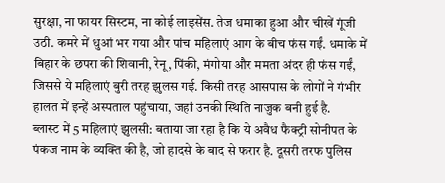सुरक्षा, ना फायर सिस्टम, ना कोई लाइसेंस. तेज धमाका हुआ और चीखें गूंजी उठी. कमरे में धुआं भर गया और पांच महिलाएं आग के बीच फंस गईं. धमाके में बिहार के छपरा की शिवानी, रेनू, पिंकी, मंगोया और ममता अंदर ही फंस गईं, जिससे ये महिलाएं बुरी तरह झुलस गई. किसी तरह आसपास के लोगों ने गंभीर हालत में इन्हें अस्पताल पहुंचाया, जहां उनकी स्थिति नाजुक बनी हुई है.
ब्लास्ट में 5 महिलाएं झुलसी: बताया जा रहा है कि ये अवैध फैक्ट्री सोनीपत के पंकज नाम के व्यक्ति की है, जो हादसे के बाद से फरार है. दूसरी तरफ पुलिस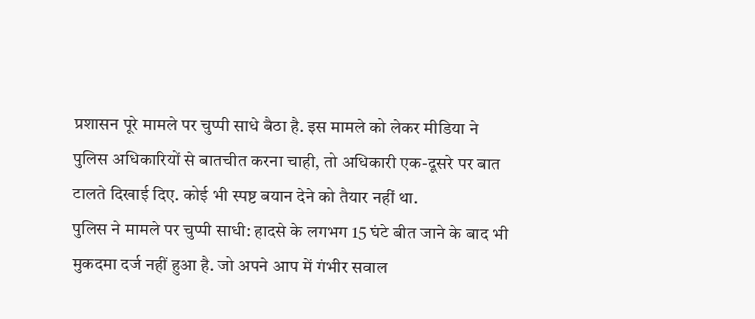प्रशासन पूरे मामले पर चुप्पी साधे बैठा है. इस मामले को लेकर मीडिया ने पुलिस अधिकारियों से बातचीत करना चाही, तो अधिकारी एक-दूसरे पर बात टालते दिखाई दिए. कोई भी स्पष्ट बयान देने को तैयार नहीं था.
पुलिस ने मामले पर चुप्पी साधी: हादसे के लगभग 15 घंटे बीत जाने के बाद भी मुकदमा दर्ज नहीं हुआ है. जो अपने आप में गंभीर सवाल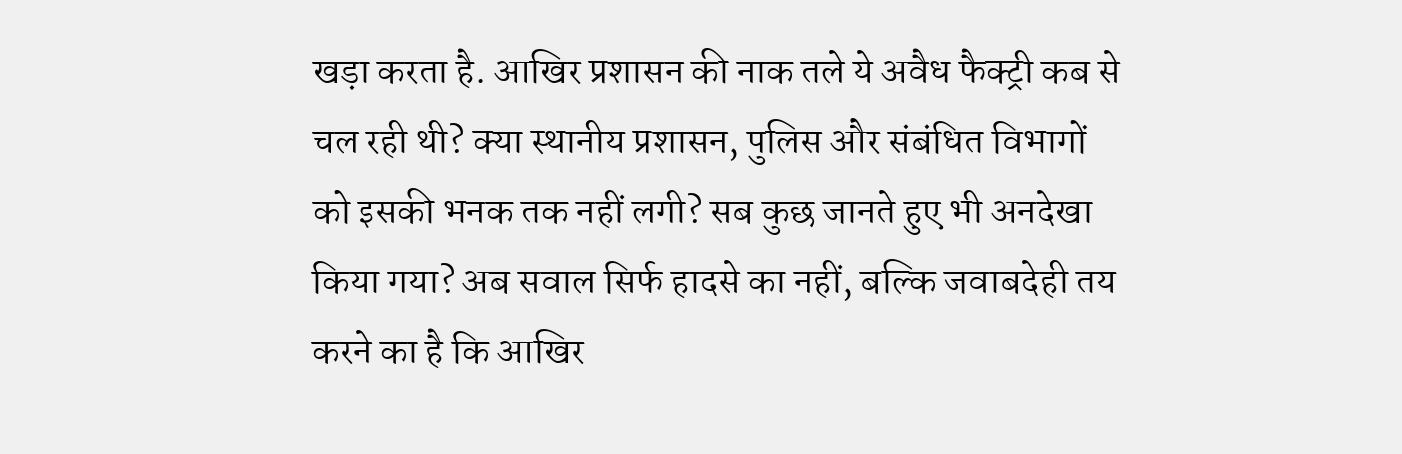खड़ा करता है. आखिर प्रशासन की नाक तले ये अवैध फैक्ट्री कब से चल रही थी? क्या स्थानीय प्रशासन, पुलिस और संबंधित विभागों को इसकी भनक तक नहीं लगी? सब कुछ जानते हुए भी अनदेखा किया गया? अब सवाल सिर्फ हादसे का नहीं, बल्कि जवाबदेही तय करने का है कि आखिर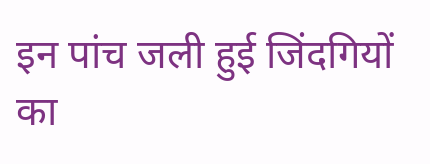इन पांच जली हुई जिंदगियों का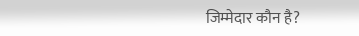जिम्मेदार कौन है?